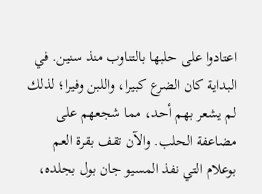اعتادوا على حلبها بالتناوب منذ سنين. في البداية كان الضرع كبيرا، واللبن وفيرا؛ لذلك لم يشعر بهم أحد، مما شجعهم على مضاعفة الحلب. والآن تقف بقرة العم بوعلام التي نفذ المسيو جان بول بجلده،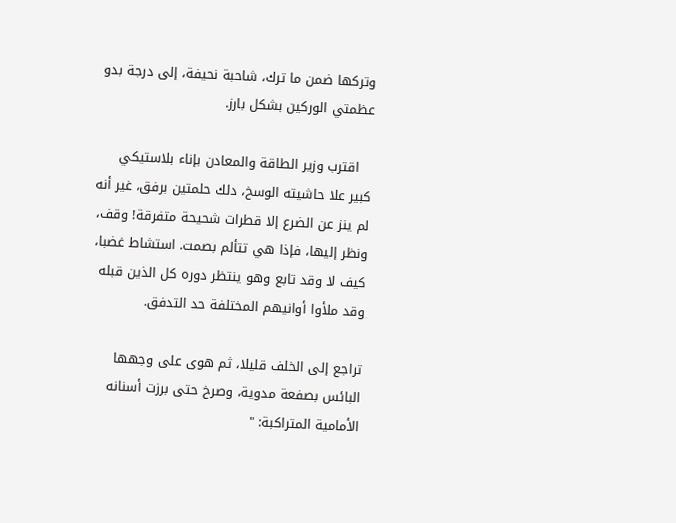وتركها ضمن ما ترك، شاحبة نحيفة، إلى درجة بدو عظمتي الوركين بشكل بارز.

   اقترب وزير الطاقة والمعادن بإناء بلاستيكي كبير علا حاشيته الوسخ، دلك حلمتين برفق، غير أنه لم ينز عن الضرع إلا قطرات شحيحة متفرقة! وقف، ونظر إليها، فإذا هي تتألم بصمت. استشاط غضبا، كيف لا وقد تابع وهو ينتظر دوره كل الذين قبله وقد ملأوا أوانيهم المختلفة حد التدفق.

تراجع إلى الخلف قليلا، ثم هوى على وجهها البائس بصفعة مدوية، وصرخ حتى برزت أسنانه الأمامية المتراكبة: "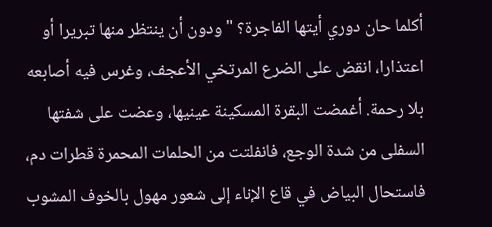أكلما حان دوري أيتها الفاجرة؟ " ودون أن ينتظر منها تبريرا أو اعتذارا، انقض على الضرع المرتخي الأعجف، وغرس فيه أصابعه بلا رحمة. أغمضت البقرة المسكينة عينيها، وعضت على شفتها السفلى من شدة الوجع، فانفلتت من الحلمات المحمرة قطرات دم، فاستحال البياض في قاع الإناء إلى شعور مهول بالخوف المشوب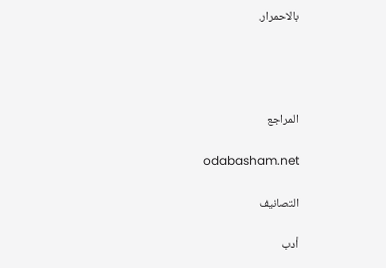بالاحمرار.




المراجع

odabasham.net

التصانيف

أدب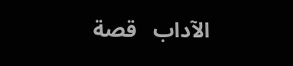الآداب   قصة